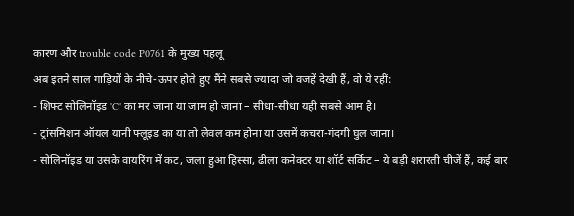कारण और trouble code P0761 के मुख्य पहलू
अब इतने साल गाड़ियों के नीचे-ऊपर होते हुए मैंने सबसे ज्यादा जो वजहें देखी हैं, वो ये रहीं:
- शिफ्ट सोलिनॉइड 'C' का मर जाना या जाम हो जाना – सीधा-सीधा यही सबसे आम है।
- ट्रांसमिशन ऑयल यानी फ्लूइड का या तो लेवल कम होना या उसमें कचरा-गंदगी घुल जाना।
- सोलिनॉइड या उसके वायरिंग में कट, जला हुआ हिस्सा, ढीला कनेक्टर या शॉर्ट सर्किट – ये बड़ी शरारती चीजें हैं, कई बार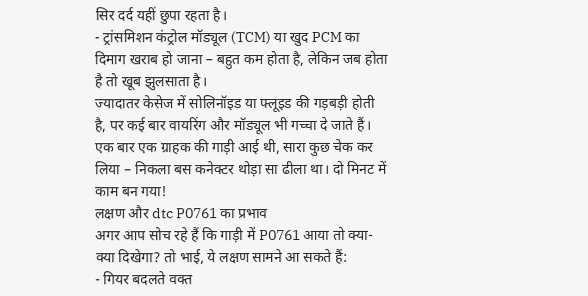सिर दर्द यहीं छुपा रहता है।
- ट्रांसमिशन कंट्रोल मॉड्यूल (TCM) या खुद PCM का दिमाग खराब हो जाना – बहुत कम होता है, लेकिन जब होता है तो खूब झुलसाता है।
ज्यादातर केसेज में सोलिनॉइड या फ्लूइड की गड़बड़ी होती है, पर कई बार वायरिंग और मॉड्यूल भी गच्चा दे जाते हैं। एक बार एक ग्राहक की गाड़ी आई थी, सारा कुछ चेक कर लिया – निकला बस कनेक्टर थोड़ा सा ढीला था। दो मिनट में काम बन गया!
लक्षण और dtc P0761 का प्रभाव
अगर आप सोच रहे हैं कि गाड़ी में P0761 आया तो क्या-क्या दिखेगा? तो भाई, ये लक्षण सामने आ सकते हैं:
- गियर बदलते वक्त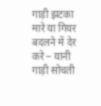गाड़ी झटका मारे या गियर बदलने में देर करे – यानी गाड़ी सोचती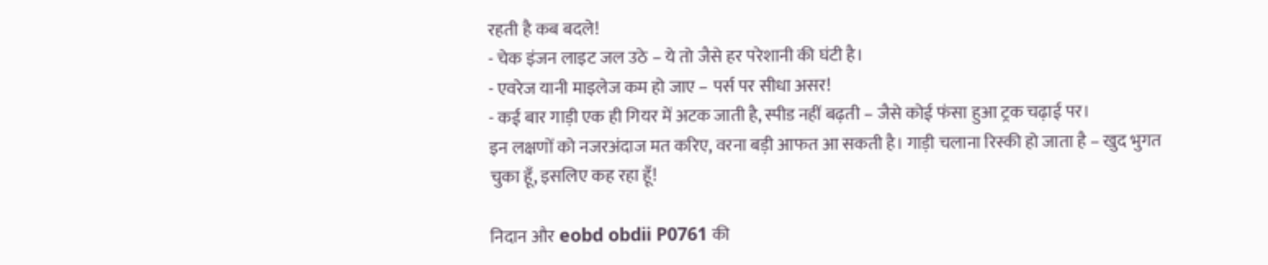रहती है कब बदले!
- चेक इंजन लाइट जल उठे – ये तो जैसे हर परेशानी की घंटी है।
- एवरेज यानी माइलेज कम हो जाए – पर्स पर सीधा असर!
- कई बार गाड़ी एक ही गियर में अटक जाती है, स्पीड नहीं बढ़ती – जैसे कोई फंसा हुआ ट्रक चढ़ाई पर।
इन लक्षणों को नजरअंदाज मत करिए, वरना बड़ी आफत आ सकती है। गाड़ी चलाना रिस्की हो जाता है – खुद भुगत चुका हूँ, इसलिए कह रहा हूँ!

निदान और eobd obdii P0761 की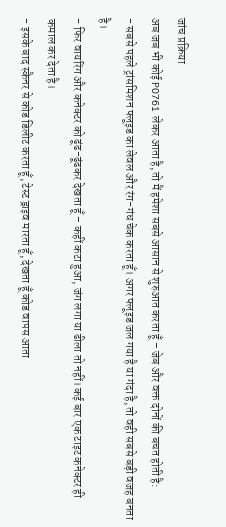जांच प्रक्रिया
अब जब भी कोई P0761 लेकर आता है, तो मैं हमेशा सबसे आसान से शुरुआत करता हूँ – जेब और वक्त दोनों की बचत होती है:
- सबसे पहले ट्रांसमिशन फ्लूइड का लेवल और रंग-गंध चेक करता हूँ। अगर फ्लूइड जल गया है या गंदा है, तो वही सबसे बड़ी वजह बनता है।
- फिर वायरिंग और कनेक्टर को ढूंढ-ढूंढकर देखता हूँ – कहीं कटा हुआ, जंग लगा या ढीला तो नहीं। कई बार एक टाइट कनेक्टर ही कमाल कर देता है।
- इसके बाद स्कैनर से कोड डिलीट करता हूँ, टेस्ट ड्राइव मारता हूँ, देखता हूँ कोड वापस आता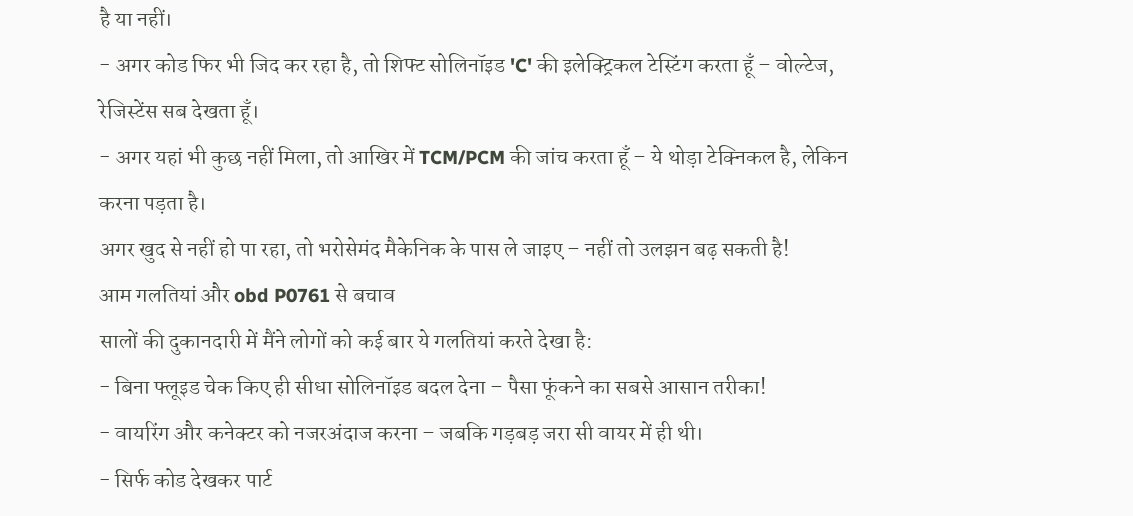है या नहीं।
- अगर कोड फिर भी जिद कर रहा है, तो शिफ्ट सोलिनॉइड 'C' की इलेक्ट्रिकल टेस्टिंग करता हूँ – वोल्टेज, रेजिस्टेंस सब देखता हूँ।
- अगर यहां भी कुछ नहीं मिला, तो आखिर में TCM/PCM की जांच करता हूँ – ये थोड़ा टेक्निकल है, लेकिन करना पड़ता है।
अगर खुद से नहीं हो पा रहा, तो भरोसेमंद मैकेनिक के पास ले जाइए – नहीं तो उलझन बढ़ सकती है!
आम गलतियां और obd P0761 से बचाव
सालों की दुकानदारी में मैंने लोगों को कई बार ये गलतियां करते देखा है:
- बिना फ्लूइड चेक किए ही सीधा सोलिनॉइड बदल देना – पैसा फूंकने का सबसे आसान तरीका!
- वायरिंग और कनेक्टर को नजरअंदाज करना – जबकि गड़बड़ जरा सी वायर में ही थी।
- सिर्फ कोड देखकर पार्ट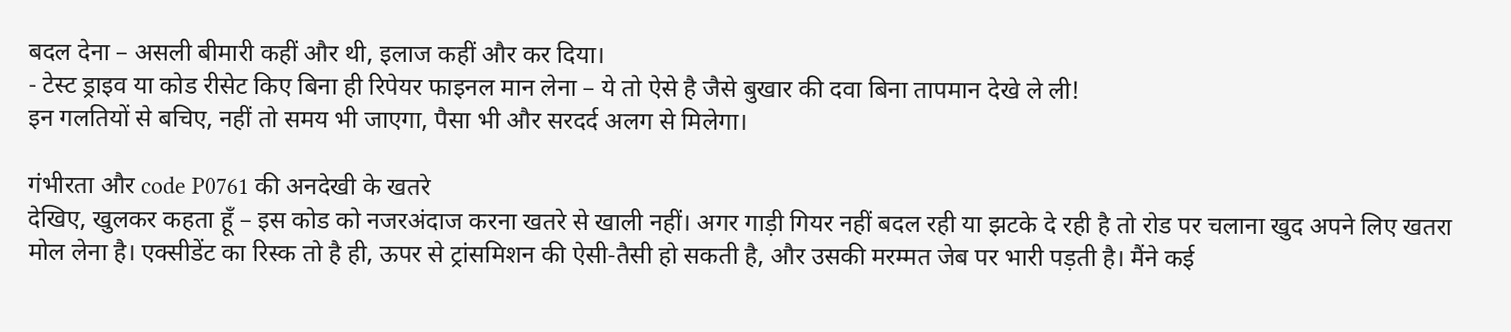बदल देना – असली बीमारी कहीं और थी, इलाज कहीं और कर दिया।
- टेस्ट ड्राइव या कोड रीसेट किए बिना ही रिपेयर फाइनल मान लेना – ये तो ऐसे है जैसे बुखार की दवा बिना तापमान देखे ले ली!
इन गलतियों से बचिए, नहीं तो समय भी जाएगा, पैसा भी और सरदर्द अलग से मिलेगा।

गंभीरता और code P0761 की अनदेखी के खतरे
देखिए, खुलकर कहता हूँ – इस कोड को नजरअंदाज करना खतरे से खाली नहीं। अगर गाड़ी गियर नहीं बदल रही या झटके दे रही है तो रोड पर चलाना खुद अपने लिए खतरा मोल लेना है। एक्सीडेंट का रिस्क तो है ही, ऊपर से ट्रांसमिशन की ऐसी-तैसी हो सकती है, और उसकी मरम्मत जेब पर भारी पड़ती है। मैंने कई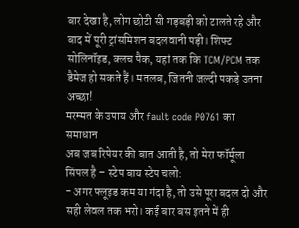बार देखा है, लोग छोटी सी गड़बड़ी को टालते रहे और बाद में पूरी ट्रांसमिशन बदलवानी पड़ी। शिफ्ट सोलिनॉइड, क्लच पैक, यहां तक कि TCM/PCM तक डैमेज हो सकते हैं। मतलब, जितनी जल्दी पकड़े उतना अच्छा!
मरम्मत के उपाय और fault code P0761 का समाधान
अब जब रिपेयर की बात आती है, तो मेरा फॉर्मूला सिंपल है – स्टेप बाय स्टेप चलो:
- अगर फ्लूइड कम या गंदा है, तो उसे पूरा बदल दो और सही लेवल तक भरो। कई बार बस इतने में ही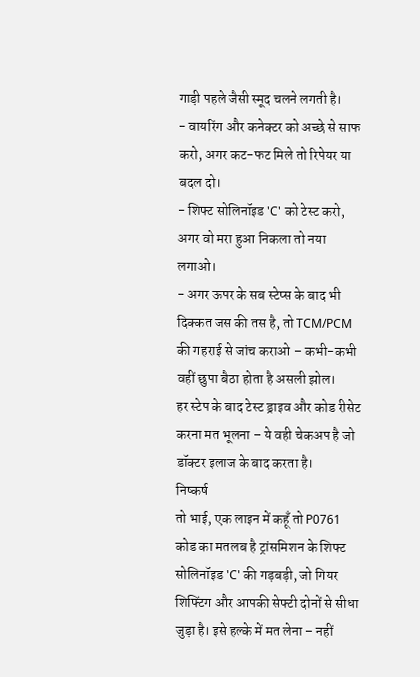गाड़ी पहले जैसी स्मूद चलने लगती है।
- वायरिंग और कनेक्टर को अच्छे से साफ करो, अगर कट-फट मिले तो रिपेयर या बदल दो।
- शिफ्ट सोलिनॉइड 'C' को टेस्ट करो, अगर वो मरा हुआ निकला तो नया लगाओ।
- अगर ऊपर के सब स्टेप्स के बाद भी दिक्कत जस की तस है, तो TCM/PCM की गहराई से जांच कराओ – कभी-कभी वहीं छुपा बैठा होता है असली झोल।
हर स्टेप के बाद टेस्ट ड्राइव और कोड रीसेट करना मत भूलना – ये वही चेकअप है जो डॉक्टर इलाज के बाद करता है।
निष्कर्ष
तो भाई, एक लाइन में कहूँ तो P0761 कोड का मतलब है ट्रांसमिशन के शिफ्ट सोलिनॉइड 'C' की गड़बड़ी, जो गियर शिफ्टिंग और आपकी सेफ्टी दोनों से सीधा जुड़ा है। इसे हल्के में मत लेना – नहीं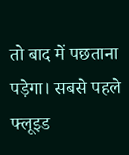तो बाद में पछताना पड़ेगा। सबसे पहले फ्लूइड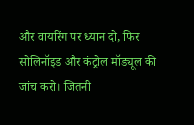और वायरिंग पर ध्यान दो, फिर सोलिनॉइड और कंट्रोल मॉड्यूल की जांच करो। जितनी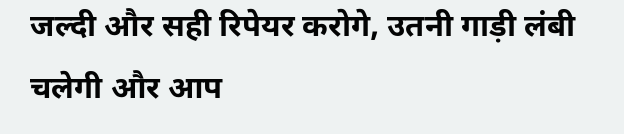जल्दी और सही रिपेयर करोगे, उतनी गाड़ी लंबी चलेगी और आप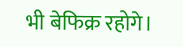भी बेफिक्र रहोगे।